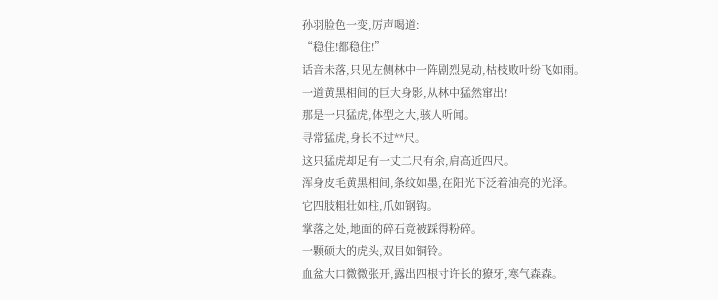孙羽脸色一变,厉声喝道:
“稳住!都稳住!”
话音未落,只见左侧林中一阵剧烈晃动,枯枝败叶纷飞如雨。
一道黄黑相间的巨大身影,从林中猛然窜出!
那是一只猛虎,体型之大,骇人听闻。
寻常猛虎,身长不过**尺。
这只猛虎却足有一丈二尺有余,肩高近四尺。
浑身皮毛黄黑相间,条纹如墨,在阳光下泛着油亮的光泽。
它四肢粗壮如柱,爪如钢钩。
掌落之处,地面的碎石竟被踩得粉碎。
一颗硕大的虎头,双目如铜铃。
血盆大口微微张开,露出四根寸许长的獠牙,寒气森森。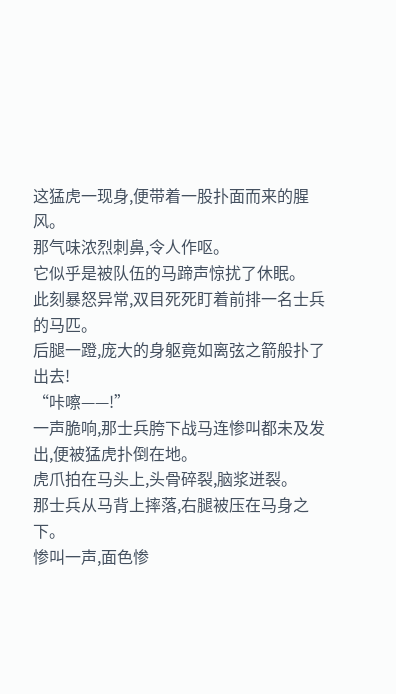这猛虎一现身,便带着一股扑面而来的腥风。
那气味浓烈刺鼻,令人作呕。
它似乎是被队伍的马蹄声惊扰了休眠。
此刻暴怒异常,双目死死盯着前排一名士兵的马匹。
后腿一蹬,庞大的身躯竟如离弦之箭般扑了出去!
“咔嚓——!”
一声脆响,那士兵胯下战马连惨叫都未及发出,便被猛虎扑倒在地。
虎爪拍在马头上,头骨碎裂,脑浆迸裂。
那士兵从马背上摔落,右腿被压在马身之下。
惨叫一声,面色惨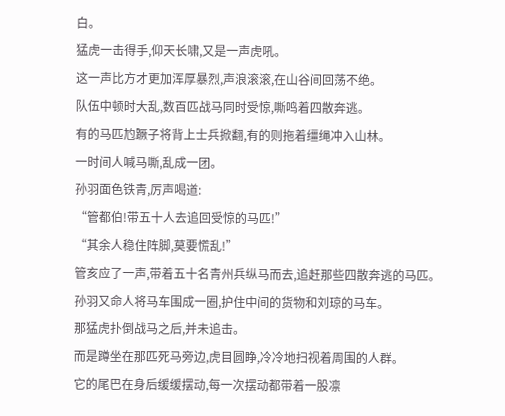白。
猛虎一击得手,仰天长啸,又是一声虎吼。
这一声比方才更加浑厚暴烈,声浪滚滚,在山谷间回荡不绝。
队伍中顿时大乱,数百匹战马同时受惊,嘶鸣着四散奔逃。
有的马匹尥蹶子将背上士兵掀翻,有的则拖着缰绳冲入山林。
一时间人喊马嘶,乱成一团。
孙羽面色铁青,厉声喝道:
“管都伯!带五十人去追回受惊的马匹!”
“其余人稳住阵脚,莫要慌乱!”
管亥应了一声,带着五十名青州兵纵马而去,追赶那些四散奔逃的马匹。
孙羽又命人将马车围成一圈,护住中间的货物和刘琼的马车。
那猛虎扑倒战马之后,并未追击。
而是蹲坐在那匹死马旁边,虎目圆睁,冷冷地扫视着周围的人群。
它的尾巴在身后缓缓摆动,每一次摆动都带着一股凛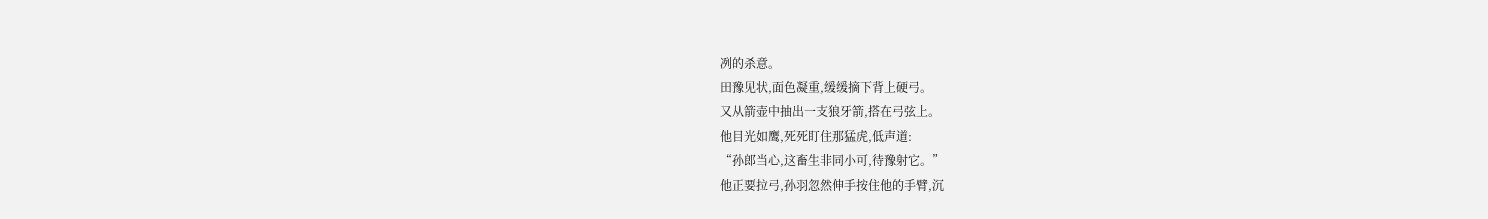冽的杀意。
田豫见状,面色凝重,缓缓摘下背上硬弓。
又从箭壶中抽出一支狼牙箭,搭在弓弦上。
他目光如鹰,死死盯住那猛虎,低声道:
“孙郎当心,这畜生非同小可,待豫射它。”
他正要拉弓,孙羽忽然伸手按住他的手臂,沉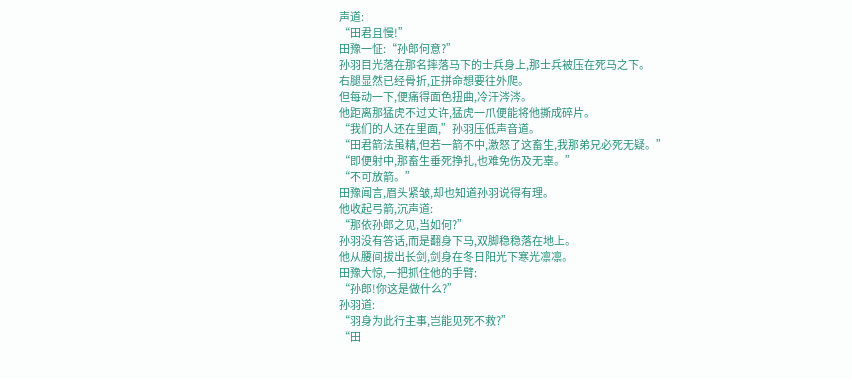声道:
“田君且慢!”
田豫一怔:“孙郎何意?”
孙羽目光落在那名摔落马下的士兵身上,那士兵被压在死马之下。
右腿显然已经骨折,正拼命想要往外爬。
但每动一下,便痛得面色扭曲,冷汗涔涔。
他距离那猛虎不过丈许,猛虎一爪便能将他撕成碎片。
“我们的人还在里面,”孙羽压低声音道。
“田君箭法虽精,但若一箭不中,激怒了这畜生,我那弟兄必死无疑。”
“即便射中,那畜生垂死挣扎,也难免伤及无辜。”
“不可放箭。”
田豫闻言,眉头紧皱,却也知道孙羽说得有理。
他收起弓箭,沉声道:
“那依孙郎之见,当如何?”
孙羽没有答话,而是翻身下马,双脚稳稳落在地上。
他从腰间拔出长剑,剑身在冬日阳光下寒光凛凛。
田豫大惊,一把抓住他的手臂:
“孙郎!你这是做什么?”
孙羽道:
“羽身为此行主事,岂能见死不救?”
“田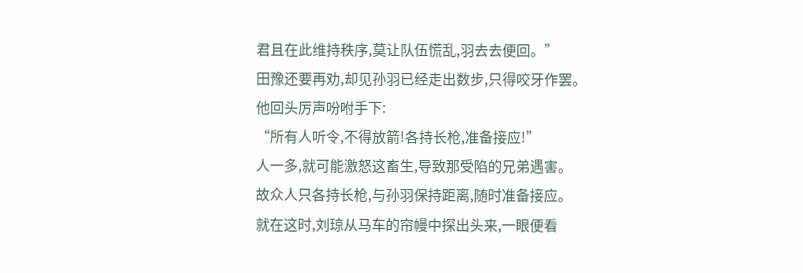君且在此维持秩序,莫让队伍慌乱,羽去去便回。”
田豫还要再劝,却见孙羽已经走出数步,只得咬牙作罢。
他回头厉声吩咐手下:
“所有人听令,不得放箭!各持长枪,准备接应!”
人一多,就可能激怒这畜生,导致那受陷的兄弟遇害。
故众人只各持长枪,与孙羽保持距离,随时准备接应。
就在这时,刘琼从马车的帘幔中探出头来,一眼便看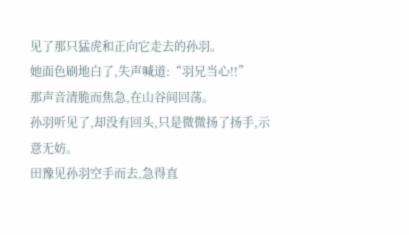见了那只猛虎和正向它走去的孙羽。
她面色刷地白了,失声喊道:“羽兄当心!!”
那声音清脆而焦急,在山谷间回荡。
孙羽听见了,却没有回头,只是微微扬了扬手,示意无妨。
田豫见孙羽空手而去,急得直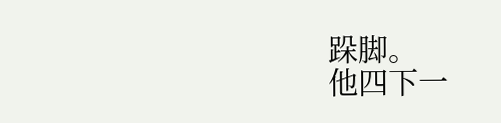跺脚。
他四下一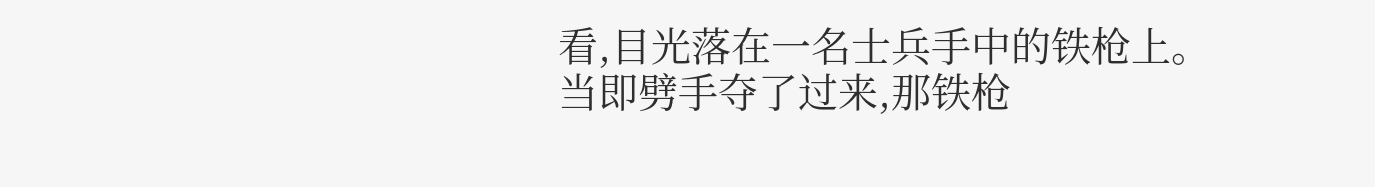看,目光落在一名士兵手中的铁枪上。
当即劈手夺了过来,那铁枪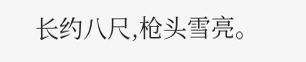长约八尺,枪头雪亮。